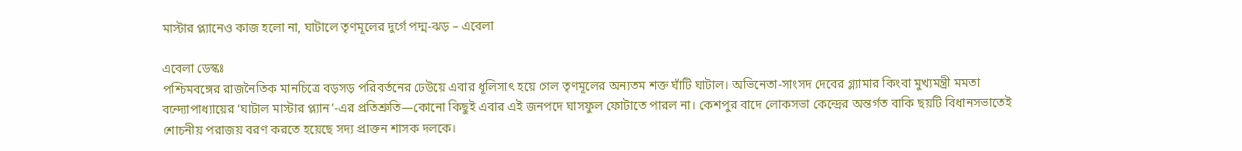মাস্টার প্ল্যানেও কাজ হলো না, ঘাটালে তৃণমূলের দুর্গে পদ্ম-ঝড় – এবেলা

এবেলা ডেস্কঃ
পশ্চিমবঙ্গের রাজনৈতিক মানচিত্রে বড়সড় পরিবর্তনের ঢেউয়ে এবার ধূলিসাৎ হয়ে গেল তৃণমূলের অন্যতম শক্ত ঘাঁটি ঘাটাল। অভিনেতা-সাংসদ দেবের গ্ল্যামার কিংবা মুখ্যমন্ত্রী মমতা বন্দ্যোপাধ্যায়ের ‘ঘাটাল মাস্টার প্ল্যান’-এর প্রতিশ্রুতি—কোনো কিছুই এবার এই জনপদে ঘাসফুল ফোটাতে পারল না। কেশপুর বাদে লোকসভা কেন্দ্রের অন্তর্গত বাকি ছয়টি বিধানসভাতেই শোচনীয় পরাজয় বরণ করতে হয়েছে সদ্য প্রাক্তন শাসক দলকে।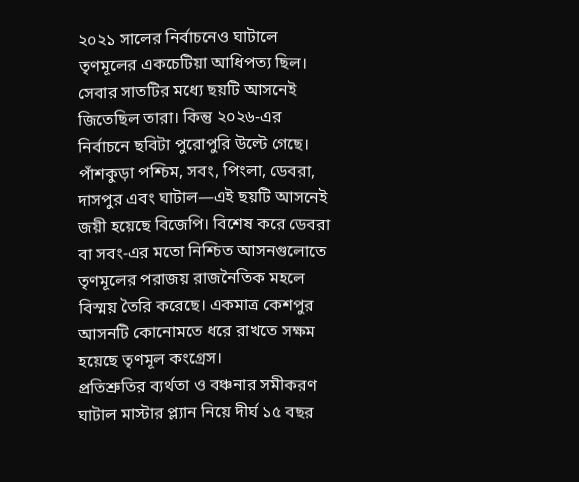২০২১ সালের নির্বাচনেও ঘাটালে তৃণমূলের একচেটিয়া আধিপত্য ছিল। সেবার সাতটির মধ্যে ছয়টি আসনেই জিতেছিল তারা। কিন্তু ২০২৬-এর নির্বাচনে ছবিটা পুরোপুরি উল্টে গেছে। পাঁশকুড়া পশ্চিম, সবং, পিংলা, ডেবরা, দাসপুর এবং ঘাটাল—এই ছয়টি আসনেই জয়ী হয়েছে বিজেপি। বিশেষ করে ডেবরা বা সবং-এর মতো নিশ্চিত আসনগুলোতে তৃণমূলের পরাজয় রাজনৈতিক মহলে বিস্ময় তৈরি করেছে। একমাত্র কেশপুর আসনটি কোনোমতে ধরে রাখতে সক্ষম হয়েছে তৃণমূল কংগ্রেস।
প্রতিশ্রুতির ব্যর্থতা ও বঞ্চনার সমীকরণ
ঘাটাল মাস্টার প্ল্যান নিয়ে দীর্ঘ ১৫ বছর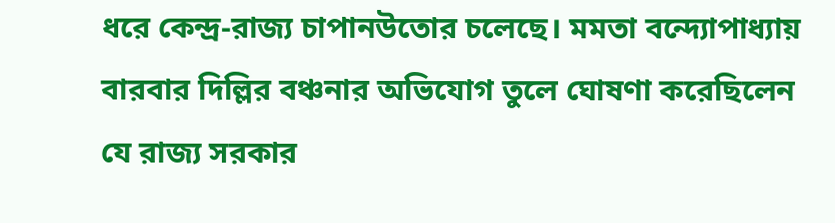ধরে কেন্দ্র-রাজ্য চাপানউতোর চলেছে। মমতা বন্দ্যোপাধ্যায় বারবার দিল্লির বঞ্চনার অভিযোগ তুলে ঘোষণা করেছিলেন যে রাজ্য সরকার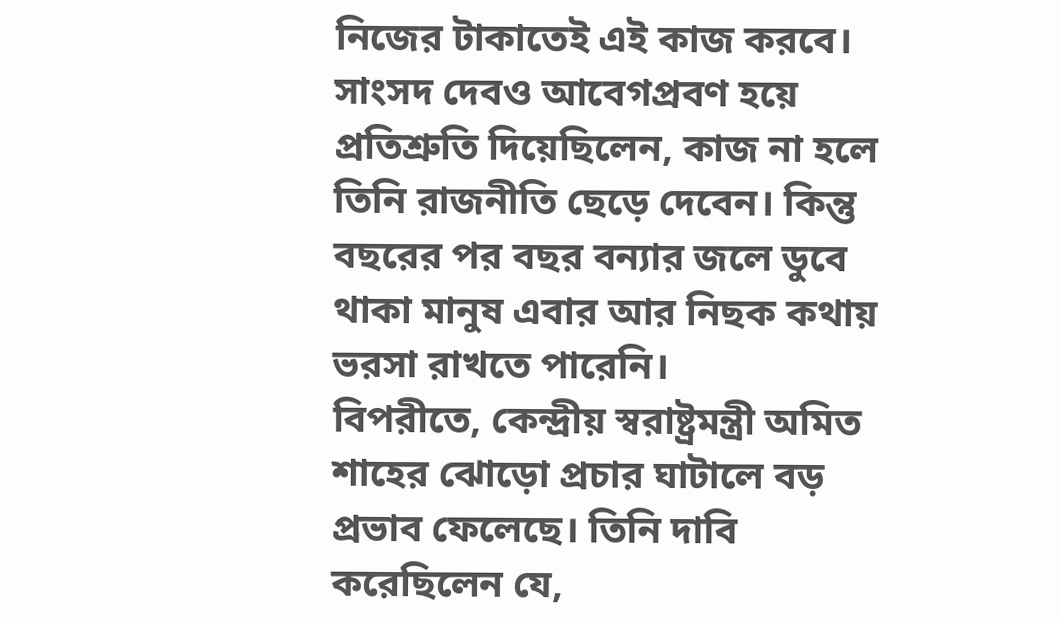নিজের টাকাতেই এই কাজ করবে। সাংসদ দেবও আবেগপ্রবণ হয়ে প্রতিশ্রুতি দিয়েছিলেন, কাজ না হলে তিনি রাজনীতি ছেড়ে দেবেন। কিন্তু বছরের পর বছর বন্যার জলে ডুবে থাকা মানুষ এবার আর নিছক কথায় ভরসা রাখতে পারেনি।
বিপরীতে, কেন্দ্রীয় স্বরাষ্ট্রমন্ত্রী অমিত শাহের ঝোড়ো প্রচার ঘাটালে বড় প্রভাব ফেলেছে। তিনি দাবি করেছিলেন যে,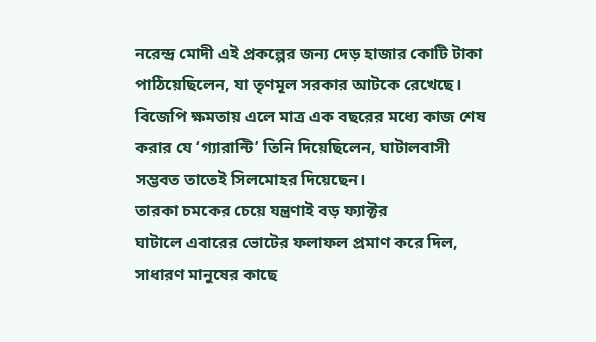নরেন্দ্র মোদী এই প্রকল্পের জন্য দেড় হাজার কোটি টাকা পাঠিয়েছিলেন, যা তৃণমূল সরকার আটকে রেখেছে। বিজেপি ক্ষমতায় এলে মাত্র এক বছরের মধ্যে কাজ শেষ করার যে ‘গ্যারান্টি’ তিনি দিয়েছিলেন, ঘাটালবাসী সম্ভবত তাতেই সিলমোহর দিয়েছেন।
তারকা চমকের চেয়ে যন্ত্রণাই বড় ফ্যাক্টর
ঘাটালে এবারের ভোটের ফলাফল প্রমাণ করে দিল, সাধারণ মানুষের কাছে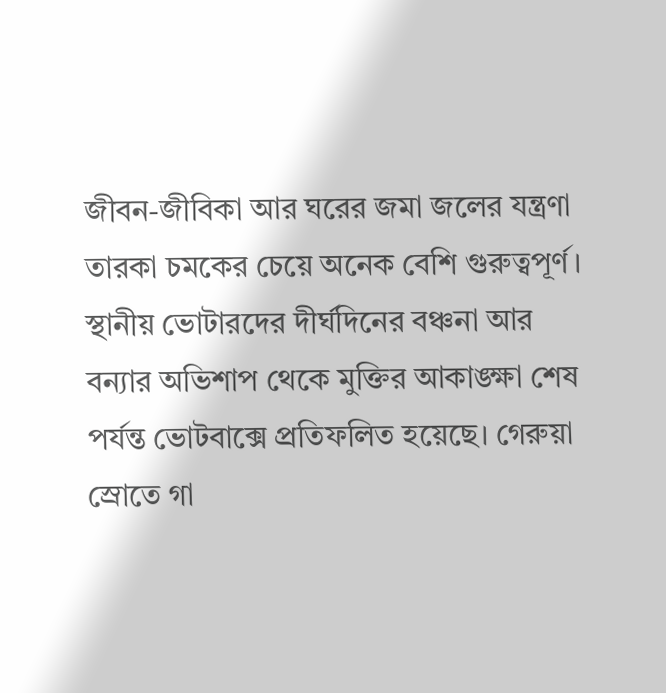জীবন-জীবিকা আর ঘরের জমা জলের যন্ত্রণা তারকা চমকের চেয়ে অনেক বেশি গুরুত্বপূর্ণ। স্থানীয় ভোটারদের দীর্ঘদিনের বঞ্চনা আর বন্যার অভিশাপ থেকে মুক্তির আকাঙ্ক্ষা শেষ পর্যন্ত ভোটবাক্সে প্রতিফলিত হয়েছে। গেরুয়া স্রোতে গা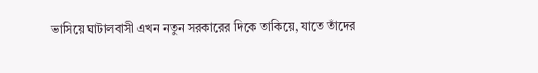ভাসিয়ে ঘাটালবাসী এখন নতুন সরকারের দিকে তাকিয়ে, যাতে তাঁদের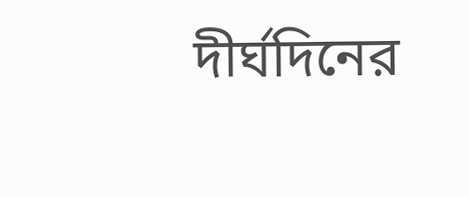দীর্ঘদিনের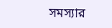সমস্যার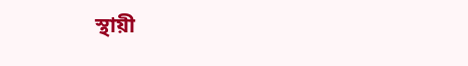স্থায়ী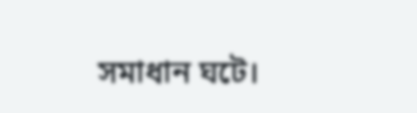সমাধান ঘটে।